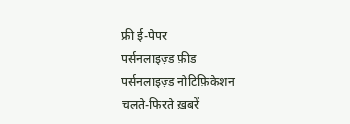फ्री ई-पेपर
पर्सनलाइज़्ड फ़ीड
पर्सनलाइज़्ड नोटिफ़िकेशन
चलते-फिरते ख़बरें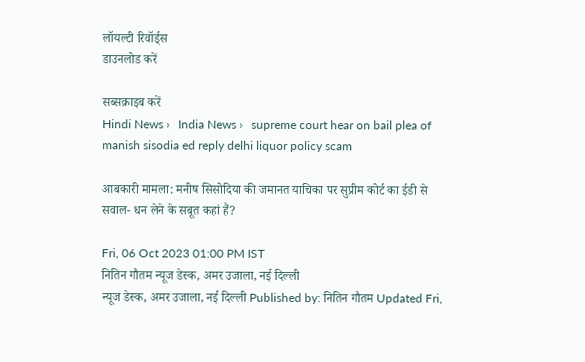लॉयल्टी रिवॉर्ड्स
डाउनलोड करें

सब्सक्राइब करें
Hindi News ›   India News ›   supreme court hear on bail plea of manish sisodia ed reply delhi liquor policy scam

आबकारी मामला: मनीष सिसोदिया की जमानत याचिका पर सुप्रीम कोर्ट का ईडी से सवाल- धन लेने के सबूत कहां हैं?

Fri, 06 Oct 2023 01:00 PM IST
नितिन गौतम न्यूज डेस्क, अमर उजाला, नई दिल्ली
न्यूज डेस्क, अमर उजाला, नई दिल्ली Published by: नितिन गौतम Updated Fri,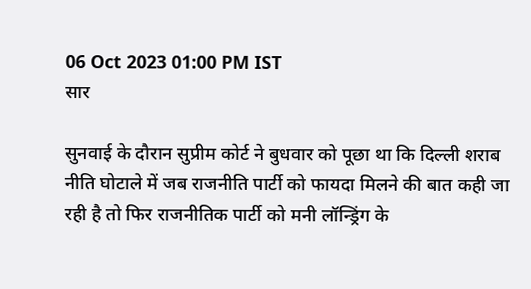06 Oct 2023 01:00 PM IST
सार

सुनवाई के दौरान सुप्रीम कोर्ट ने बुधवार को पूछा था कि दिल्ली शराब नीति घोटाले में जब राजनीति पार्टी को फायदा मिलने की बात कही जा रही है तो फिर राजनीतिक पार्टी को मनी लॉन्ड्रिंग के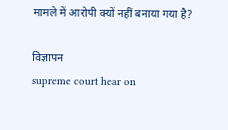मामले में आरोपी क्यों नहीं बनाया गया है?

विज्ञापन
supreme court hear on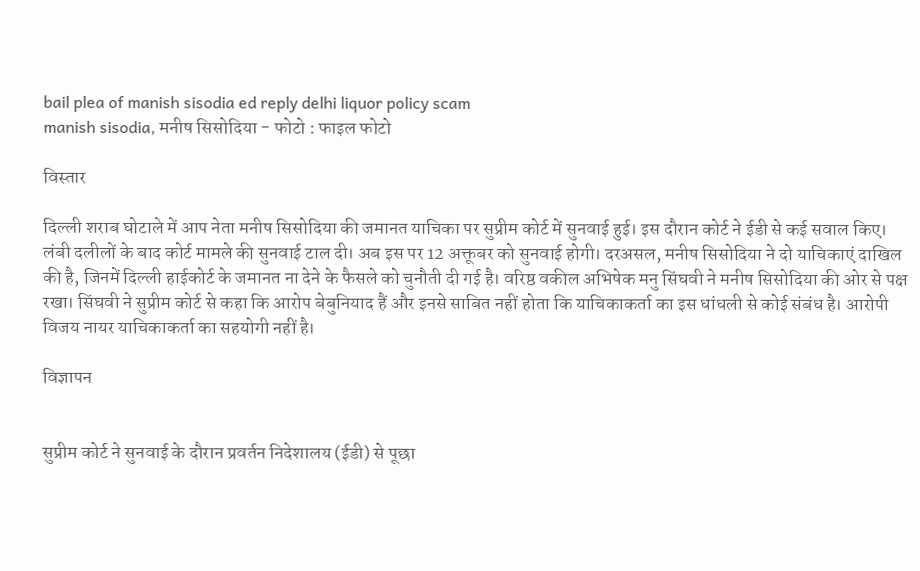bail plea of manish sisodia ed reply delhi liquor policy scam
manish sisodia, मनीष सिसोदिया - फोटो : फाइल फोटो

विस्तार

दिल्ली शराब घोटाले में आप नेता मनीष सिसोदिया की जमानत याचिका पर सुप्रीम कोर्ट में सुनवाई हुई। इस दौरान कोर्ट ने ईडी से कई सवाल किए। लंबी दलीलों के बाद कोर्ट मामले की सुनवाई टाल दी। अब इस पर 12 अक्तूबर को सुनवाई होगी। दरअसल, मनीष सिसोदिया ने दो याचिकाएं दाखिल की है, जिनमें दिल्ली हाईकोर्ट के जमानत ना देने के फैसले को चुनौती दी गई है। वरिष्ठ वकील अभिषेक मनु सिंघवी ने मनीष सिसोदिया की ओर से पक्ष रखा। सिंघवी ने सुप्रीम कोर्ट से कहा कि आरोप बेबुनियाद हैं और इनसे साबित नहीं होता कि याचिकाकर्ता का इस धांधली से कोई संबंध है। आरोपी विजय नायर याचिकाकर्ता का सहयोगी नहीं है।

विज्ञापन


सुप्रीम कोर्ट ने सुनवाई के दौरान प्रवर्तन निदेशालय (ईडी) से पूछा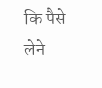कि पैसे लेने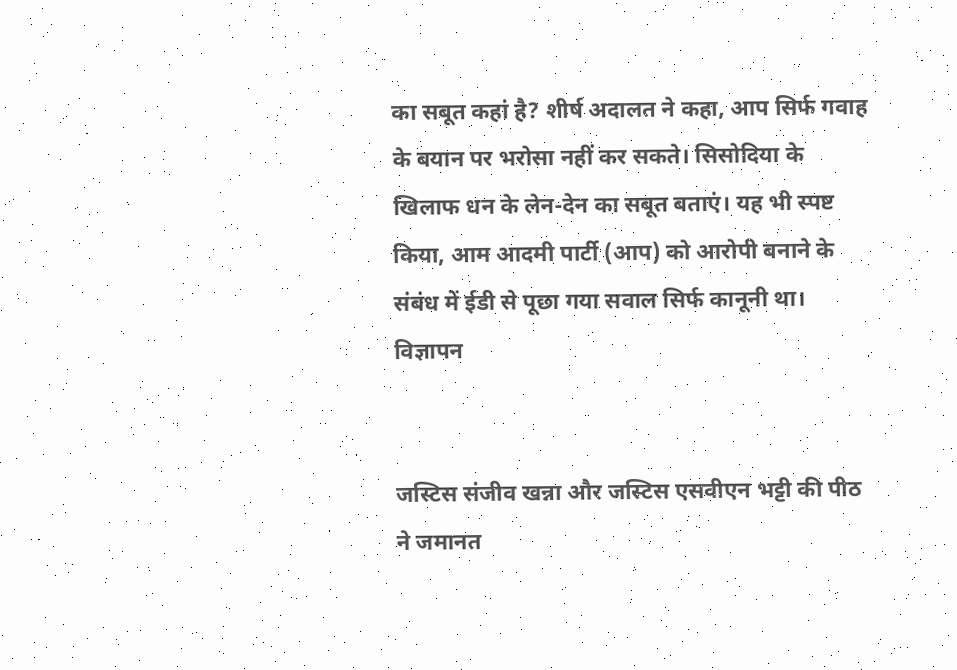का सबूत कहां है? शीर्ष अदालत ने कहा, आप सिर्फ गवाह के बयान पर भरोसा नहीं कर सकते। सिसोदिया के खिलाफ धन के लेन-देन का सबूत बताएं। यह भी स्पष्ट किया, आम आदमी पार्टी (आप) को आरोपी बनाने के संबंध में ईडी से पूछा गया सवाल सिर्फ कानूनी था।
विज्ञापन


जस्टिस संजीव खन्ना और जस्टिस एसवीएन भट्टी की पीठ ने जमानत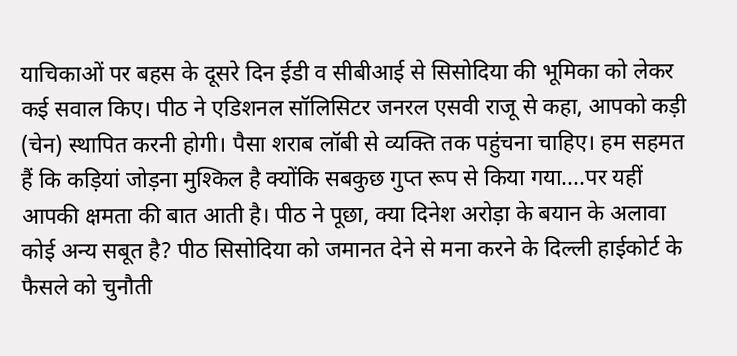याचिकाओं पर बहस के दूसरे दिन ईडी व सीबीआई से सिसोदिया की भूमिका को लेकर कई सवाल किए। पीठ ने एडिशनल सॉलिसिटर जनरल एसवी राजू से कहा, आपको कड़ी (चेन) स्थापित करनी होगी। पैसा शराब लॉबी से व्यक्ति तक पहुंचना चाहिए। हम सहमत हैं कि कड़ियां जोड़ना मुश्किल है क्योंकि सबकुछ गुप्त रूप से किया गया....पर यहीं आपकी क्षमता की बात आती है। पीठ ने पूछा, क्या दिनेश अरोड़ा के बयान के अलावा कोई अन्य सबूत है? पीठ सिसोदिया को जमानत देने से मना करने के दिल्ली हाईकोर्ट के फैसले को चुनौती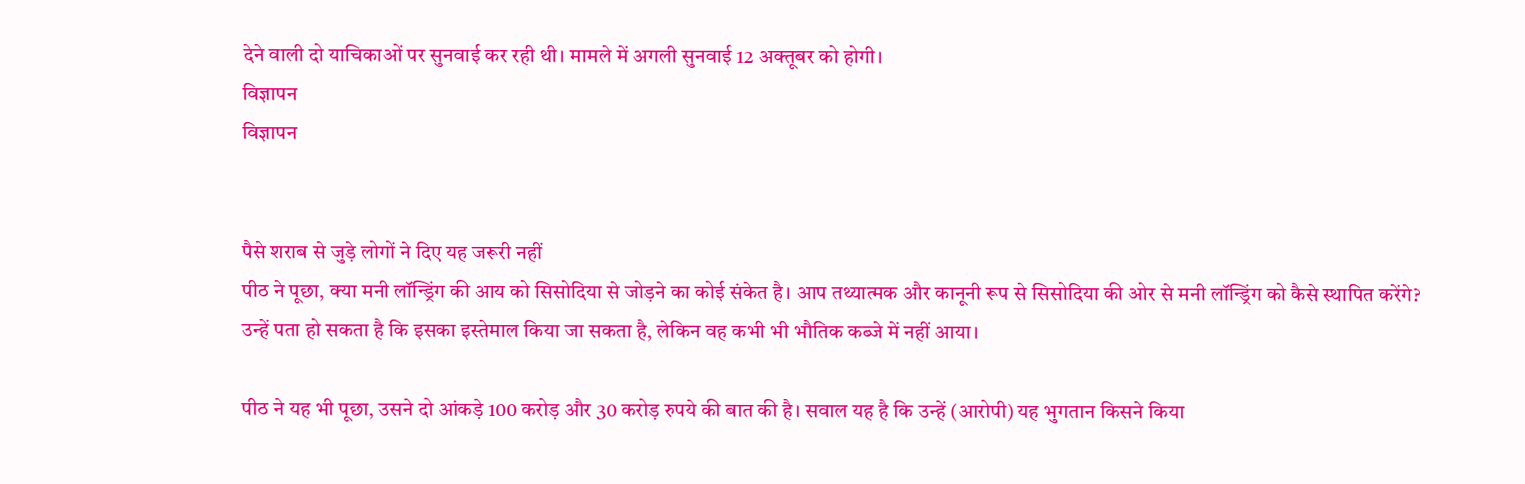देने वाली दो याचिकाओं पर सुनवाई कर रही थी। मामले में अगली सुनवाई 12 अक्तूबर को होगी।
विज्ञापन
विज्ञापन


पैसे शराब से जुड़े लोगों ने दिए यह जरूरी नहीं
पीठ ने पूछा, क्या मनी लॉन्ड्रिंग की आय को सिसोदिया से जोड़ने का कोई संकेत है। आप तथ्यात्मक और कानूनी रूप से सिसोदिया की ओर से मनी लॉन्ड्रिंग को कैसे स्थापित करेंगे? उन्हें पता हो सकता है कि इसका इस्तेमाल किया जा सकता है, लेकिन वह कभी भी भौतिक कब्जे में नहीं आया।

पीठ ने यह भी पूछा, उसने दो आंकड़े 100 करोड़ और 30 करोड़ रुपये की बात की है। सवाल यह है कि उन्हें (आरोपी) यह भुगतान किसने किया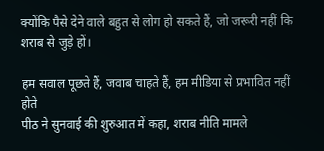क्योंकि पैसे देने वाले बहुत से लोग हो सकते हैं, जो जरूरी नहीं कि शराब से जुड़े हों।

हम सवाल पूछते हैं, जवाब चाहते हैं, हम मीडिया से प्रभावित नहीं होते
पीठ ने सुनवाई की शुरुआत में कहा, शराब नीति मामले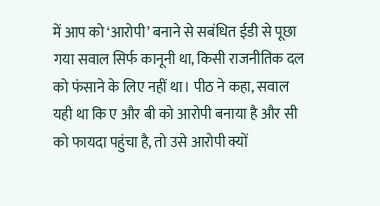में आप को ‘आरोपी’ बनाने से सबंधित ईडी से पूछा गया सवाल सिर्फ कानूनी था, किसी राजनीतिक दल को फंसाने के लिए नहीं था। पीठ ने कहा, सवाल यही था कि ए और बी को आरोपी बनाया है और सी को फायदा पहुंचा है, तो उसे आरोपी क्यों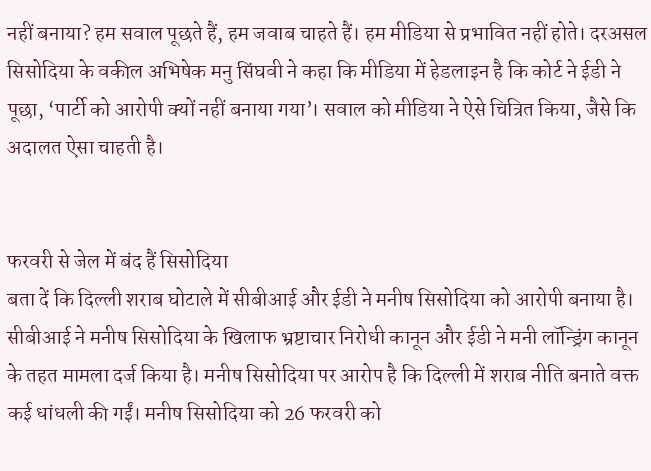नहीं बनाया? हम सवाल पूछते हैं, हम जवाब चाहते हैं। हम मीडिया से प्रभावित नहीं होते। दरअसल सिसोदिया के वकील अभिषेक मनु सिंघवी ने कहा कि मीडिया में हेडलाइन है कि कोर्ट ने ईडी ने पूछा, ‘पार्टी को आरोपी क्यों नहीं बनाया गया’। सवाल को मीडिया ने ऐसे चित्रित किया, जैसे कि अदालत ऐसा चाहती है।


फरवरी से जेल में बंद हैं सिसोदिया
बता दें कि दिल्ली शराब घोटाले में सीबीआई और ईडी ने मनीष सिसोदिया को आरोपी बनाया है। सीबीआई ने मनीष सिसोदिया के खिलाफ भ्रष्टाचार निरोधी कानून और ईडी ने मनी लॉन्ड्रिंग कानून के तहत मामला दर्ज किया है। मनीष सिसोदिया पर आरोप है कि दिल्ली में शराब नीति बनाते वक्त कई धांधली की गईं। मनीष सिसोदिया को 26 फरवरी को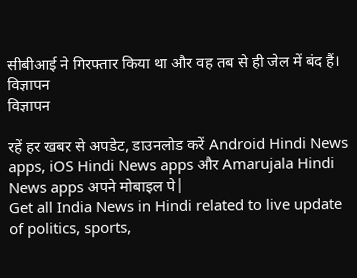सीबीआई ने गिरफ्तार किया था और वह तब से ही जेल में बंद हैं।
विज्ञापन
विज्ञापन

रहें हर खबर से अपडेट, डाउनलोड करें Android Hindi News apps, iOS Hindi News apps और Amarujala Hindi News apps अपने मोबाइल पे|
Get all India News in Hindi related to live update of politics, sports,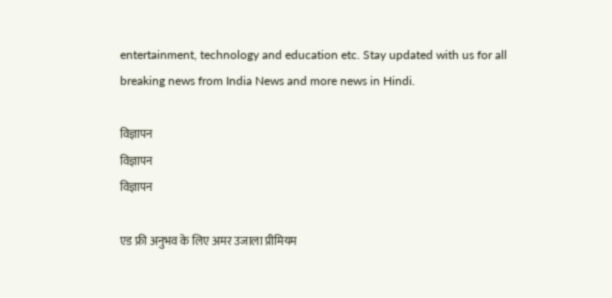entertainment, technology and education etc. Stay updated with us for all breaking news from India News and more news in Hindi.

विज्ञापन
विज्ञापन
विज्ञापन

एड फ्री अनुभव के लिए अमर उजाला प्रीमियम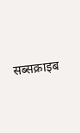सब्सक्राइब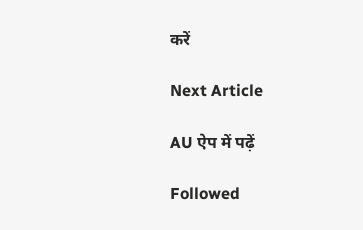करें

Next Article

AU ऐप में पढ़ें

Followed